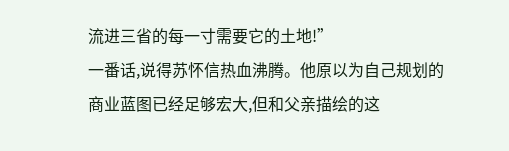流进三省的每一寸需要它的土地!”
一番话,说得苏怀信热血沸腾。他原以为自己规划的商业蓝图已经足够宏大,但和父亲描绘的这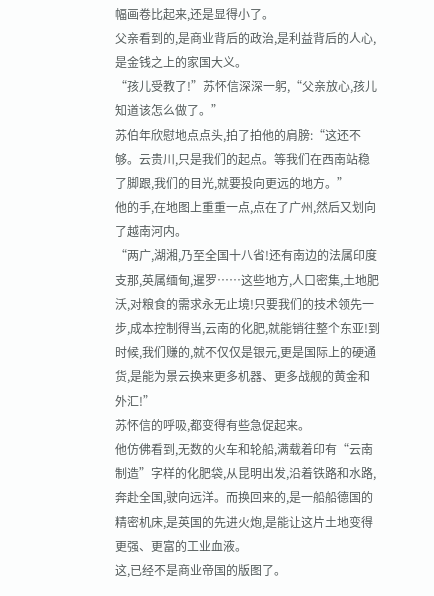幅画卷比起来,还是显得小了。
父亲看到的,是商业背后的政治,是利益背后的人心,是金钱之上的家国大义。
“孩儿受教了!”苏怀信深深一躬,“父亲放心,孩儿知道该怎么做了。”
苏伯年欣慰地点点头,拍了拍他的肩膀:“这还不够。云贵川,只是我们的起点。等我们在西南站稳了脚跟,我们的目光,就要投向更远的地方。”
他的手,在地图上重重一点,点在了广州,然后又划向了越南河内。
“两广,湖湘,乃至全国十八省!还有南边的法属印度支那,英属缅甸,暹罗……这些地方,人口密集,土地肥沃,对粮食的需求永无止境!只要我们的技术领先一步,成本控制得当,云南的化肥,就能销往整个东亚!到时候,我们赚的,就不仅仅是银元,更是国际上的硬通货,是能为景云换来更多机器、更多战舰的黄金和外汇!”
苏怀信的呼吸,都变得有些急促起来。
他仿佛看到,无数的火车和轮船,满载着印有“云南制造”字样的化肥袋,从昆明出发,沿着铁路和水路,奔赴全国,驶向远洋。而换回来的,是一船船德国的精密机床,是英国的先进火炮,是能让这片土地变得更强、更富的工业血液。
这,已经不是商业帝国的版图了。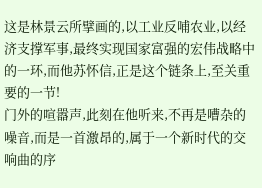这是林景云所擘画的,以工业反哺农业,以经济支撑军事,最终实现国家富强的宏伟战略中的一环,而他苏怀信,正是这个链条上,至关重要的一节!
门外的喧嚣声,此刻在他听来,不再是嘈杂的噪音,而是一首激昂的,属于一个新时代的交响曲的序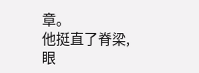章。
他挺直了脊梁,眼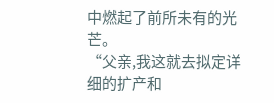中燃起了前所未有的光芒。
“父亲,我这就去拟定详细的扩产和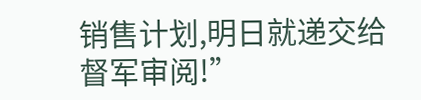销售计划,明日就递交给督军审阅!”